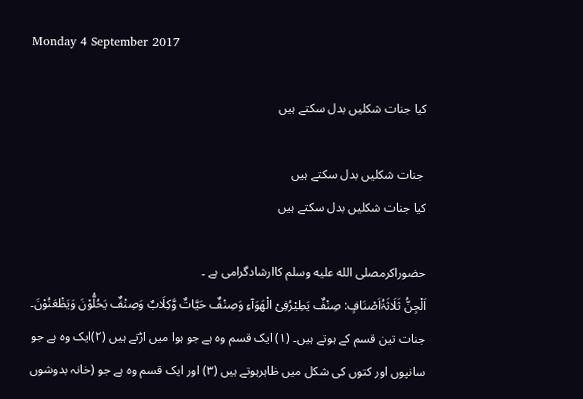Monday 4 September 2017

کیا جنات شکلیں بدل سکتے ہیں

 جنات شکلیں بدل سکتے ہیں
کیا جنات شکلیں بدل سکتے ہیں

حضوراکرمصلى الله عليه وسلم کاارشادگرامی ہے ۔
اَلْجِنُّ ثَلَاثَۃُاَصْنَافٍ: صِنْفٌ یَطِیْرُفِیْ الْھَوَآءِ وَصِنْفٌ حَیَّاتٌ وَّکِلَابٌ وَصِنْفٌ یَحُلُّوْنَ وَیَظْعَنُوْنَ۔
جنات تین قسم کے ہوتے ہیں۔ (۱) ایک قسم وہ ہے جو ہوا میں اڑتے ہیں (۲)ایک وہ ہے جو سانپوں اور کتوں کی شکل میں ظاہرہوتے ہیں (۳) اور ایک قسم وہ ہے جو (خانہ بدوشوں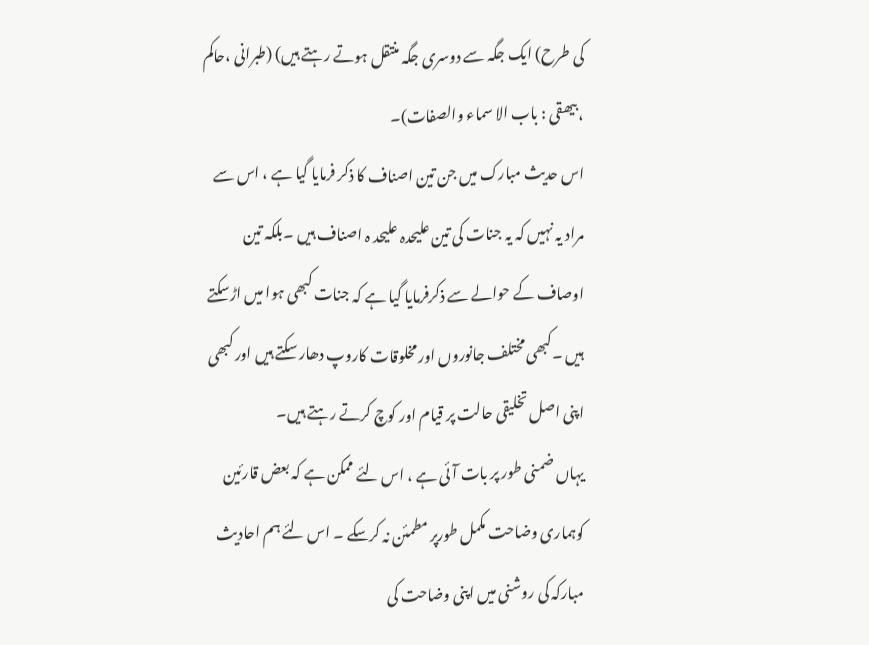کی طرح) ایک جگہ سے دوسری جگہ منتقل ہوتے رہتے ہیں) (طبرانی ،حاکم ، بیھقی : باب الا سماء والصفات)۔
اس حدیث مبارک میں جن تین اصناف کا ذکر فرمایا گیا ہے ، اس سے مراد یہ نہیں کہ یہ جنات کی تین علیحدہ علیحد ہ اصناف ہیں ۔بلکہ تین اوصاف کے حوالے سے ذکرفرمایا گیا ہے کہ جنات کبھی ہوا میں اڑسکتے ہیں ۔کبھی مختلف جانوروں اور مخلوقات کاروپ دھار سکتے ہیں اور کبھی اپنی اصل تخلیقی حالت پر قیام اور کوچ کرتے رہتے ہیں۔
یہاں ضمنی طور پر بات آئی ہے ، اس لئے ممکن ہے کہ بعض قارئین کوہماری وضاحت مکمل طورپر مطمئن نہ کرسکے ۔ اس لئے ہم احادیث مبارکہ کی روشنی میں اپنی وضاحت کی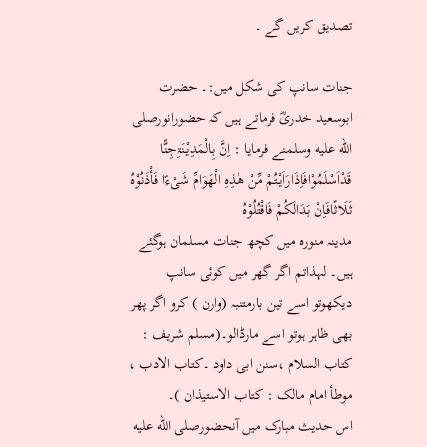تصدیق کریں گے ۔

جنات سانپ کی شکل میں:۔ حضرت ابوسعید خدریؓ فرماتے ہیں کہ حضورانورصلى الله عليه وسلمنے فرمایا : اِنَّ بِالْمَدِیْنَۃِجِنًّا قَدْاَسْلَمُوْافَاِذَارَاَیْتُمْ مِّنْ ھٰذِہِ الْھَوَامِّ شَیْءًا فَأْذَنُوْہُ ثَلَاثًافَاِنْ بَدَالَکُمْ فَاقْتُلُوْہُ
مدینہ منورہ میں کچھ جنات مسلمان ہوگئے ہیں۔ لہذاتم اگر گھر میں کوئی سانپ دیکھوتو اسے تین بارمتنبہ (وارن ) کرو اگر پھر بھی ظاہر ہوتو اسے مارڈالو۔(مسلم شریف : کتاب السلام ،سنن ابی داود ۔کتاب الادب ، موطأ امام مالک : کتاب الاستیذان )۔
اس حدیث مبارک میں آنحضورصلى الله عليه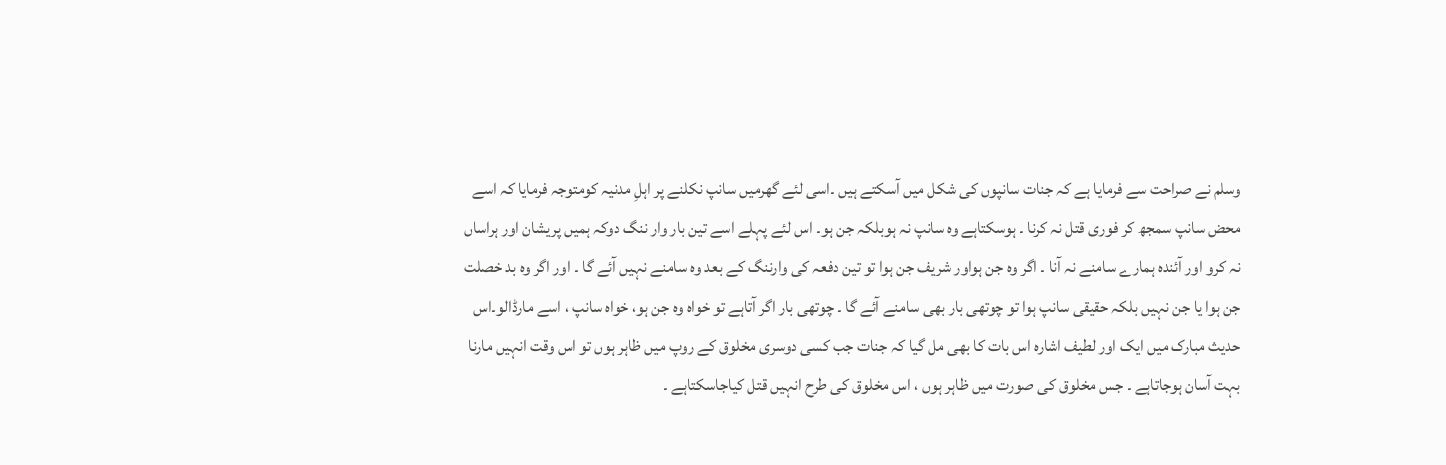وسلم نے صراحت سے فرمایا ہے کہ جنات سانپوں کی شکل میں آسکتے ہیں ۔اسی لئے گھرمیں سانپ نکلنے پر اہلِ مدنیہ کومتوجہ فرمایا کہ اسے محض سانپ سمجھ کر فوری قتل نہ کرنا ۔ ہوسکتاہے وہ سانپ نہ ہوبلکہ جن ہو۔ اس لئے پہلے اسے تین بار وار ننگ دوکہ ہمیں پریشان اور ہراساں نہ کرو اور آئندہ ہمارے سامنے نہ آنا ۔ اگر وہ جن ہواور شریف جن ہوا تو تین دفعہ کی وارننگ کے بعد وہ سامنے نہیں آئے گا ۔ اور اگر وہ بد خصلت جن ہوا یا جن نہیں بلکہ حقیقی سانپ ہوا تو چوتھی بار بھی سامنے آئے گا ۔ چوتھی بار اگر آتاہے تو خواہ وہ جن ہو، خواہ سانپ ، اسے مارڈالو۔اس حدیث مبارک میں ایک اور لطیف اشارہ اس بات کا بھی مل گیا کہ جنات جب کسی دوسری مخلوق کے روپ میں ظاہر ہوں تو اس وقت انہیں مارنا بہت آسان ہوجاتاہے ۔ جس مخلوق کی صورت میں ظاہر ہوں ، اس مخلوق کی طرح انہیں قتل کیاجاسکتاہے ۔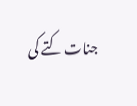جنات کتے کی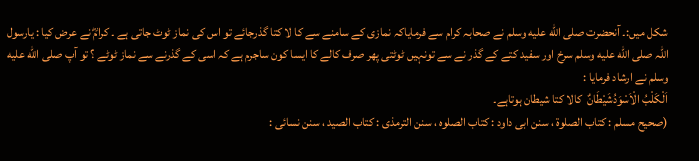شکل میں:۔ آنحضرت صلى الله عليه وسلم نے صحابہ کرام سے فرمایاکہ نمازی کے سامنے سے کا لا کتا گذرجائے تو اس کی نماز ٹوٹ جاتی ہے ۔ کرامؓ نے عرض کیا : یارسول اللہ صلى الله عليه وسلم سرخ اور سفید کتے کے گذر نے سے تونہیں ٹوٹتی پھر صرف کالے کا ایسا کون ساجرم ہے کہ اسی کے گذرنے سے نماز ٹوٹے ؟ تو آپ صلى الله عليه وسلم نے ارشاد فرمایا :
اَلْکَلْبُ الْاَسْوَدُشَیْطَانٌ  کالا کتا شیطان ہوتاہے۔
(صحیح مسلم : کتاب الصلوۃ ، سنن ابی داود : کتاب الصلوہ ، سنن الترمذی : کتاب الصید ، سنن نسائی :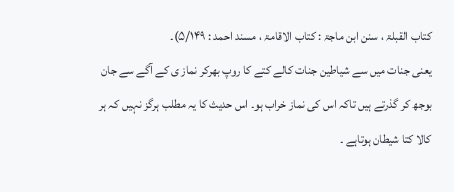کتاب القبلۃ ، سنن ابن ماجۃ : کتاب الاقامۃ ، مسند احمد : ۵/۱۴۹)۔
یعنی جنات میں سے شیاطین جنات کالے کتے کا روپ بھرکر نماز ی کے آگے سے جان بوجھ کر گذرتے ہیں تاکہ اس کی نماز خراب ہو۔ اس حدیث کا یہ مطلب ہرگز نہیں کہ ہر کالا کتا شیطان ہوتاہے ۔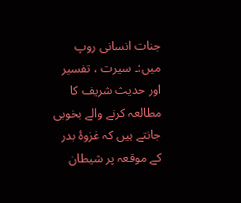جنات انسانی روپ میں:۔ سیرت ، تفسیر اور حدیث شریف کا مطالعہ کرنے والے بخوبی جانتے ہیں کہ غزوۂ بدر کے موقعہ پر شیطان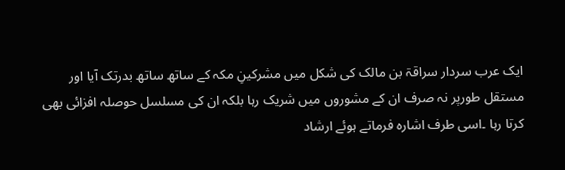ایک عرب سردار سراقۃ بن مالک کی شکل میں مشرکینِ مکہ کے ساتھ ساتھ بدرتک آیا اور مستقل طورپر نہ صرف ان کے مشوروں میں شریک رہا بلکہ ان کی مسلسل حوصلہ افزائی بھی کرتا رہا ۔اسی طرف اشارہ فرماتے ہوئے ارشاد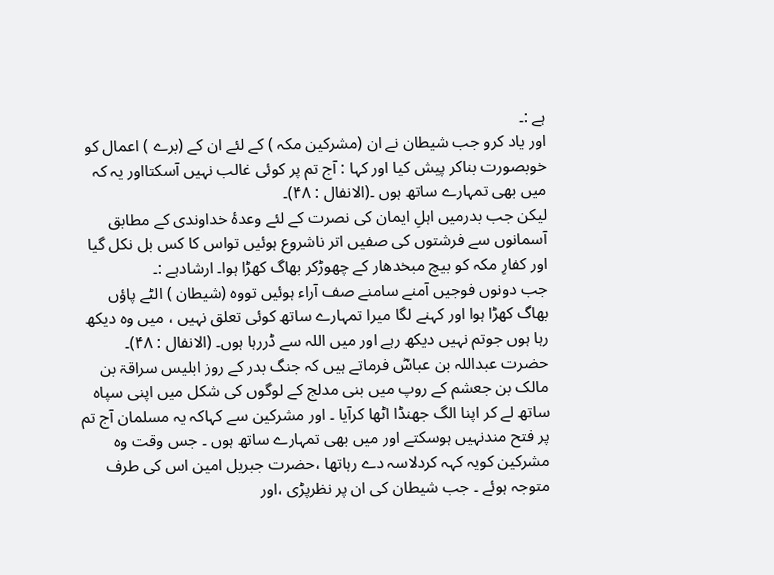ہے :۔
اور یاد کرو جب شیطان نے ان (مشرکین مکہ ) کے لئے ان کے (برے ) اعمال کو خوبصورت بناکر پیش کیا اور کہا : آج تم پر کوئی غالب نہیں آسکتااور یہ کہ میں بھی تمہارے ساتھ ہوں ۔(الانفال : ۴۸)۔
لیکن جب بدرمیں اہلِ ایمان کی نصرت کے لئے وعدۂ خداوندی کے مطابق آسمانوں سے فرشتوں کی صفیں اتر ناشروع ہوئیں تواس کا کس بل نکل گیا اور کفارِ مکہ کو بیچ مبخدھار کے چھوڑکر بھاگ کھڑا ہوا۔ ارشادہے :۔
جب دونوں فوجیں آمنے سامنے صف آراء ہوئیں تووہ (شیطان ) الٹے پاؤں بھاگ کھڑا ہوا اور کہنے لگا میرا تمہارے ساتھ کوئی تعلق نہیں ، میں وہ دیکھ رہا ہوں جوتم نہیں دیکھ رہے اور میں اللہ سے ڈررہا ہوں۔ (الانفال : ۴۸)۔
حضرت عبداللہ بن عباسؓ فرماتے ہیں کہ جنگ بدر کے روز ابلیس سراقۃ بن مالک بن جعشم کے روپ میں بنی مدلج کے لوگوں کی شکل میں اپنی سپاہ ساتھ لے کر اپنا الگ جھنڈا اٹھا کرآیا ۔ اور مشرکین سے کہاکہ یہ مسلمان آج تم پر فتح مندنہیں ہوسکتے اور میں بھی تمہارے ساتھ ہوں ۔ جس وقت وہ مشرکین کویہ کہہ کردلاسہ دے رہاتھا ،حضرت جبریل امین اس کی طرف متوجہ ہوئے ۔ جب شیطان کی ان پر نظرپڑی ،اور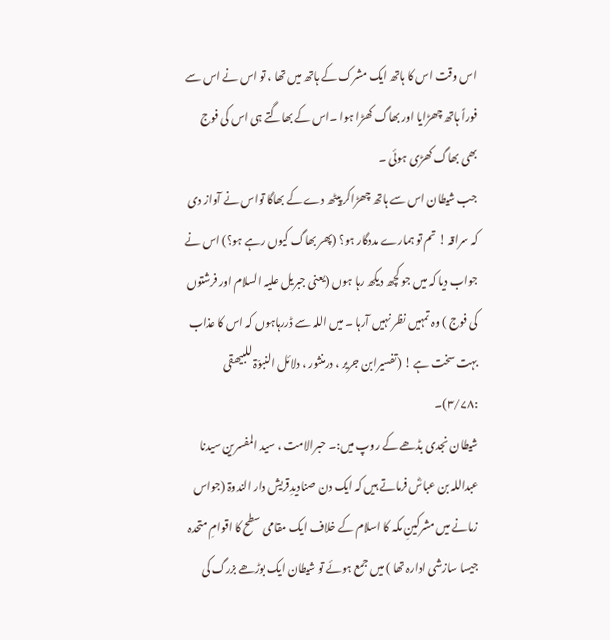اس وقت اس کا ہاتھ ایک مشرک کے ہاتھ میں تھا ، تو اس نے اس سے فوراً ہاتھ چھڑایا اور بھاگ کھڑا ہوا ۔اس کے بھاگتے ہی اس کی فوج بھی بھاگ کھڑی ہوئی ۔
جب شیطان اس سے ہاتھ چھڑاکر پیٹھ دے کے بھاگا تواس نے آواز دی کہ سراقہ ! تم تو ہمارے مددگار ہو؟ (پھر بھاگ کیوں رہے ہو؟) اس نے جواب دیا کہ میں جو کچھ دیکھ رہا ہوں (یعنی جبریل علیہ السلام اور فرشتوں کی فوج ) وہ تمہیں نظر نہیں آرہا ۔ میں اللہ سے ڈررہاہوں کہ اس کا عذاب بہت سخت ہے ! (تفسیرابن جریر ، درمنثور ، دلائل النبوّۃ للبیھقی :۳/۷۸)۔
شیطان نجدی بڈھے کے روپ میں:۔ حبرالامت ، سید المفسرین سیدنا عبداللہ بن عباسؓ فرماتے ہیں کہ ایک دن صنادیدِقریش دار الندوۃ (جواس زمانے میں مشرکینِ مکہ کا اسلام کے خلاف ایک مقامی سطح کا اقوامِ متحدہ جیسا سازشی ادارہ تھا ) میں جمع ہوئے تو شیطان ایک بوڑھے بزرگ کی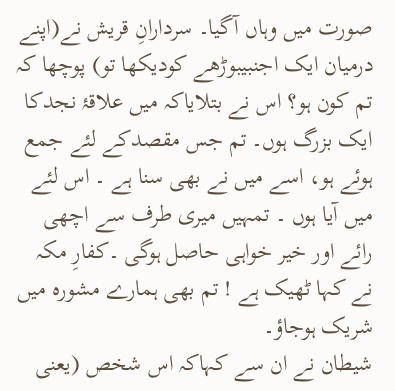صورت میں وہاں آگیا۔ سردارانِ قریش نے(اپنے درمیان ایک اجنبیبوڑھے کودیکھا تو) پوچھا کہ تم کون ہو؟ اس نے بتلایاکہ میں علاقۂ نجدکا ایک بزرگ ہوں۔ تم جس مقصدکے لئے جمع ہوئے ہو، اسے میں نے بھی سنا ہے ۔ اس لئے میں آیا ہوں ۔ تمہیں میری طرف سے اچھی رائے اور خیر خواہی حاصل ہوگی ۔کفارِ مکہ نے کہا ٹھیک ہے ! تم بھی ہمارے مشورہ میں شریک ہوجاؤ۔
شیطان نے ان سے کہاکہ اس شخص (یعنی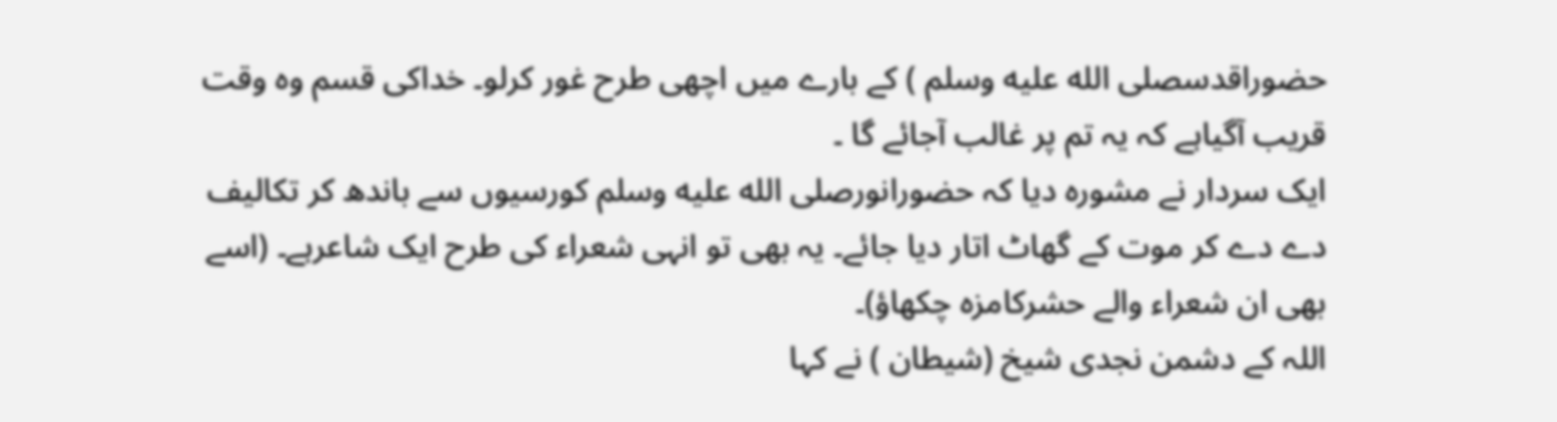حضوراقدسصلى الله عليه وسلم ) کے بارے میں اچھی طرح غور کرلو۔ خداکی قسم وہ وقت قریب آگیاہے کہ یہ تم پر غالب آجائے گا ۔
ایک سردار نے مشورہ دیا کہ حضورانورصلى الله عليه وسلم کورسیوں سے باندھ کر تکالیف دے دے کر موت کے گھاٹ اتار دیا جائے۔ یہ بھی تو انہی شعراء کی طرح ایک شاعرہے۔ (اسے بھی ان شعراء والے حشرکامزہ چکھاؤ)۔
اللہ کے دشمن نجدی شیخ (شیطان ) نے کہا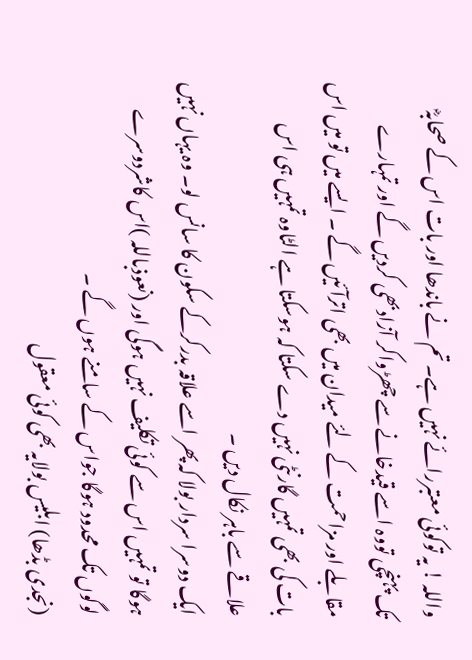واللہ ! یہ توکوئی معتبررائے نہیں ہے۔ تم نے باندھا اور بات اس کے صحابہؓ تک پہنچی تووہ اسے قیدخانے سے چھڑواکر آزادبھی کردیں گے اور تمہارے مقابلے اور مزاحمت کے لئے میدان میں بھی اترآئیں گے ۔ ایسے میں تو میں اس بات کی بھی تمہیں گارنٹی نہیں دے سکتا کہ ہوسکتا ہے الٹاوہ تمہیں ہی اس علاقے سے باہر نکال دیں ۔
ایک دوسرا سردار بولا کہ پھر اسے علاقہ بدرکرکے سکون کا سانس لو۔ وہ یہاں نہیں ہوگا تو تمہیں اس سے کوئی تکلیف نہیں ہوگی اور (نعوذباللہ )اس کاشردوسرے لوگوں تک محدود ہوگا جواس کے سامنے ہوں گے ۔
(نجدی بڈھا) ابلیس بولایہ بھی کوئی معقول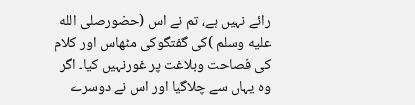رائے نہیں ہے، تم نے اس (حضورصلى الله عليه وسلم )کی گفتگوکی مٹھاس اور کلام کی فصاحت وبلاغت پر غورنہیں کیا۔ اگر وہ یہاں سے چلاگیا اور اس نے دوسرے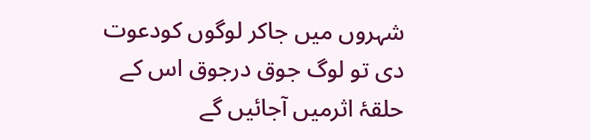شہروں میں جاکر لوگوں کودعوت دی تو لوگ جوق درجوق اس کے حلقۂ اثرمیں آجائیں گے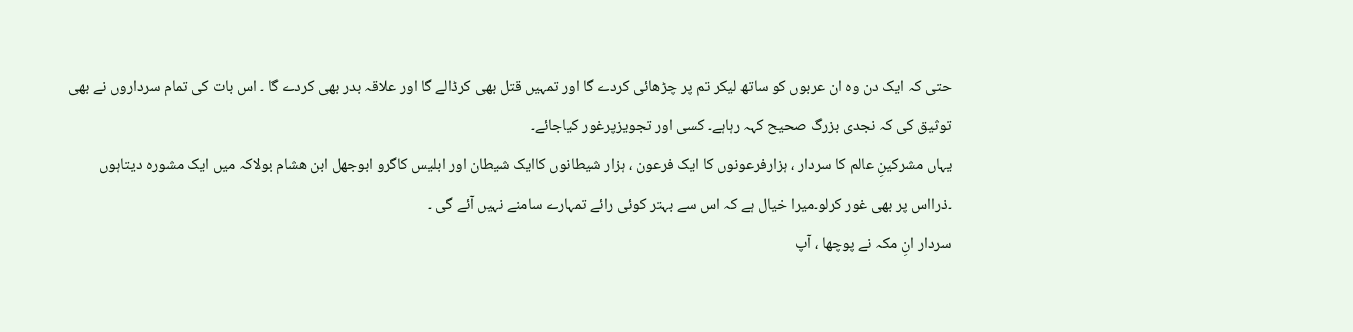حتی کہ ایک دن وہ ان عربوں کو ساتھ لیکر تم پر چڑھائی کردے گا اور تمہیں قتل بھی کرڈالے گا اور علاقہ بدر بھی کردے گا ۔ اس بات کی تمام سرداروں نے بھی توثیق کی کہ نجدی بزرگ صحیح کہہ رہاہے۔ کسی اور تجویزپرغور کیاجائے۔
یہاں مشرکینِ عالم کا سردار ، ہزارفرعونوں کا ایک فرعون ، ہزار شیطانوں کاایک شیطان اور ابلیس کاگرو ابوجھل ابن ھشام بولاکہ میں ایک مشورہ دیتاہوں ۔ذرااس پر بھی غور کرلو۔میرا خیال ہے کہ اس سے بہتر کوئی رائے تمہارے سامنے نہیں آئے گی ۔
سردار انِ مکہ نے پوچھا ، آپ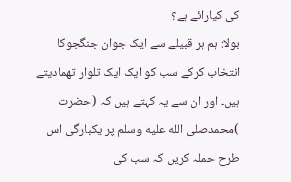کی کیارائے ہے؟
بولا: ہم ہر قبیلے سے ایک جوان جنگجوکا انتخاب کرکے سب کو ایک ایک تلوار تھمادیتے ہیں۔ اور ان سے یہ کہتے ہیں کہ (حضرت )محمدصلى الله عليه وسلم پر یکبارگی اس طرح حملہ کریں کہ سب کی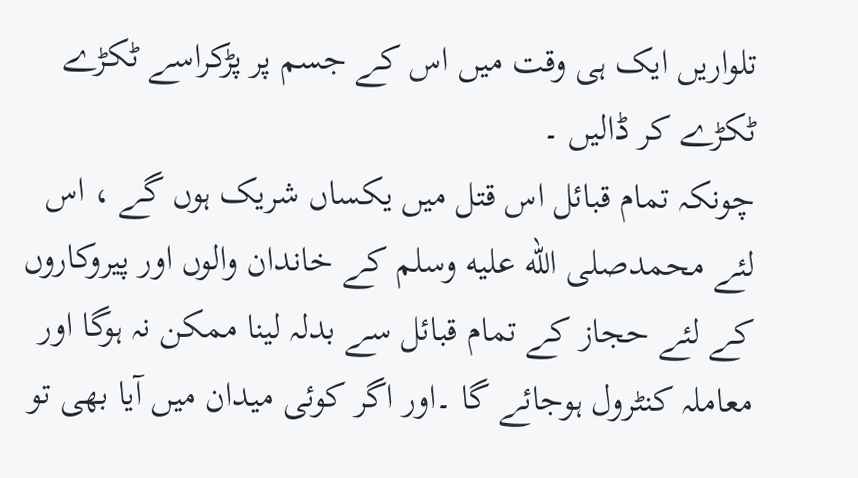تلواریں ایک ہی وقت میں اس کے جسم پر پڑکراسے ٹکڑے ٹکڑے کر ڈالیں ۔
چونکہ تمام قبائل اس قتل میں یکساں شریک ہوں گے ، اس لئے محمدصلى الله عليه وسلم کے خاندان والوں اور پیروکاروں کے لئے حجاز کے تمام قبائل سے بدلہ لینا ممکن نہ ہوگا اور معاملہ کنٹرول ہوجائے گا ۔اور اگر کوئی میدان میں آیا بھی تو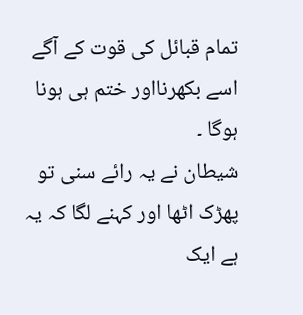تمام قبائل کی قوت کے آگے اسے بکھرنااور ختم ہی ہونا ہوگا ۔
شیطان نے یہ رائے سنی تو پھڑک اٹھا اور کہنے لگا کہ یہ ہے ایک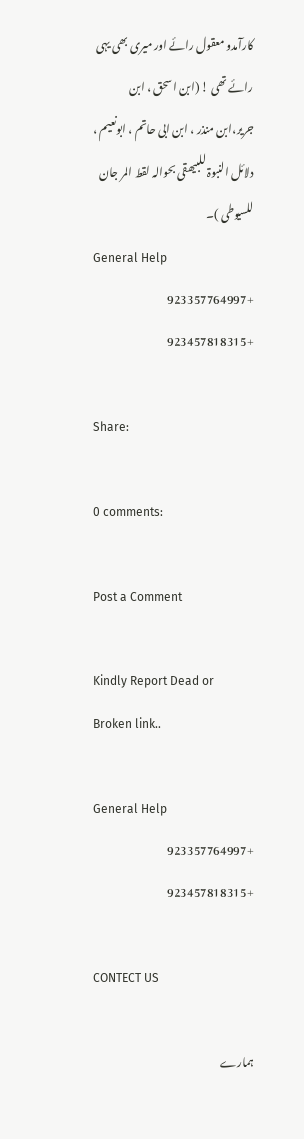کارآمدو معقول رائے اور میری بھی یہی رائے تھی ! (ابن اسحق ، ابن جریر،ابن منذر ، ابن ابی حاتم ، ابونعیم ، دلائل النبوۃ للبیھقی بحوالہ لقط المر جان للسیوطی )۔
General Help
+923357764997
+923457818315

Share:

0 comments:

Post a Comment

Kindly Report Dead or Broken link..

General Help
+923357764997
+923457818315

CONTECT US

ہمارے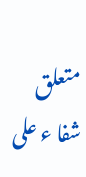متعلق شفا ء علی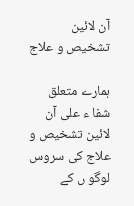آن لائین تشخیص و علاج

ہمارے متعلق شفا ء علی آن لائین تشخیص و علاج کی سروس  لوگو ں کے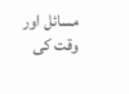مسائل اور وقت کی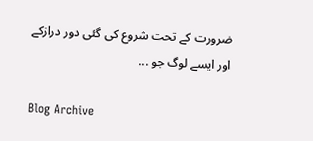ضرورت کے تحت شروع کی گئی دور درازکے  اور ایسے لوگ جو ...

Blog Archive